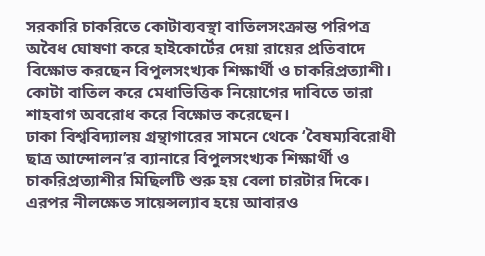সরকারি চাকরিতে কোটাব্যবস্থা বাতিলসংক্রান্ত পরিপত্র অবৈধ ঘোষণা করে হাইকোর্টের দেয়া রায়ের প্রতিবাদে বিক্ষোভ করছেন বিপুলসংখ্যক শিক্ষার্থী ও চাকরিপ্রত্যাশী। কোটা বাতিল করে মেধাভিত্তিক নিয়োগের দাবিতে তারা শাহবাগ অবরোধ করে বিক্ষোভ করেছেন।
ঢাকা বিশ্ববিদ্যালয় গ্রন্থাগারের সামনে থেকে ‘বৈষম্যবিরোধী ছাত্র আন্দোলন’র ব্যানারে বিপুলসংখ্যক শিক্ষার্থী ও চাকরিপ্রত্যাশীর মিছিলটি শুরু হয় বেলা চারটার দিকে। এরপর নীলক্ষেত সায়েন্সল্যাব হয়ে আবারও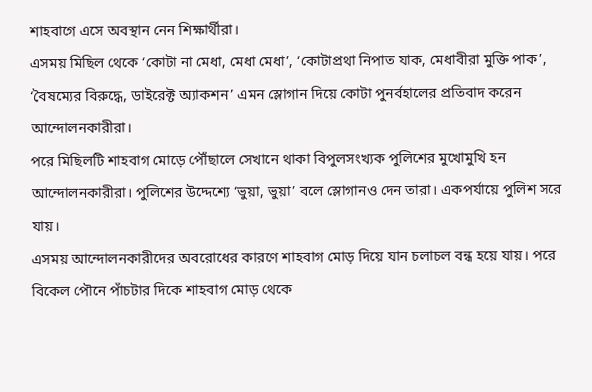শাহবাগে এসে অবস্থান নেন শিক্ষার্থীরা।
এসময় মিছিল থেকে ‘কোটা না মেধা, মেধা মেধা’, ‘কোটাপ্রথা নিপাত যাক, মেধাবীরা মুক্তি পাক’, ‘বৈষম্যের বিরুদ্ধে, ডাইরেক্ট অ্যাকশন’ এমন স্লোগান দিয়ে কোটা পুনর্বহালের প্রতিবাদ করেন আন্দোলনকারীরা।
পরে মিছিলটি শাহবাগ মোড়ে পৌঁছালে সেখানে থাকা বিপুলসংখ্যক পুলিশের মুখোমুখি হন আন্দোলনকারীরা। পুলিশের উদ্দেশ্যে ‘ভুয়া, ভুয়া’ বলে স্লোগানও দেন তারা। একপর্যায়ে পুলিশ সরে যায়।
এসময় আন্দোলনকারীদের অবরোধের কারণে শাহবাগ মোড় দিয়ে যান চলাচল বন্ধ হয়ে যায়। পরে বিকেল পৌনে পাঁচটার দিকে শাহবাগ মোড় থেকে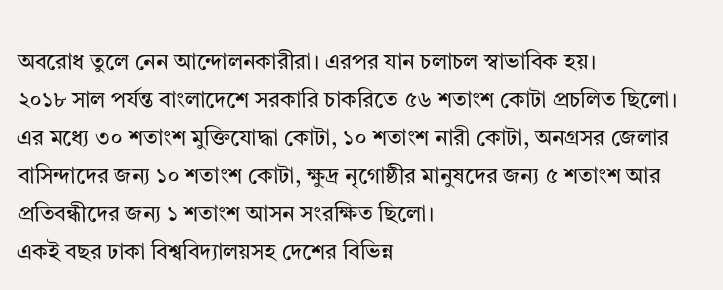অবরোধ তুলে নেন আন্দোলনকারীরা। এরপর যান চলাচল স্বাভাবিক হয়।
২০১৮ সাল পর্যন্ত বাংলাদেশে সরকারি চাকরিতে ৫৬ শতাংশ কোটা প্রচলিত ছিলো। এর মধ্যে ৩০ শতাংশ মুক্তিযোদ্ধা কোটা, ১০ শতাংশ নারী কোটা, অনগ্রসর জেলার বাসিন্দাদের জন্য ১০ শতাংশ কোটা, ক্ষুদ্র নৃগোষ্ঠীর মানুষদের জন্য ৫ শতাংশ আর প্রতিবন্ধীদের জন্য ১ শতাংশ আসন সংরক্ষিত ছিলো।
একই বছর ঢাকা বিশ্ববিদ্যালয়সহ দেশের বিভিন্ন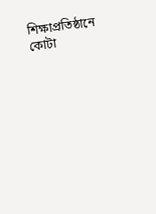শিক্ষাপ্রতিষ্ঠানে কোটা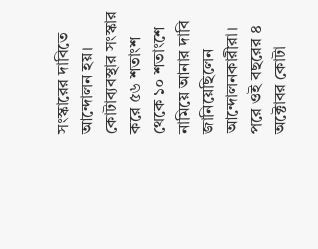সংস্কারের দাবিতে আন্দোলন হয়। কোটাব্যবস্থার সংস্কার করে ৫৬ শতাংশ থেকে ১০ শতাংশে নামিয়ে আনার দাবি জানিয়েছিলেন আন্দোলনকারীরা। পরে ওই বছরের ৪ অক্টোবর কোটা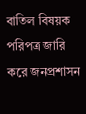বাতিল বিষয়ক পরিপত্র জারি করে জনপ্রশাসন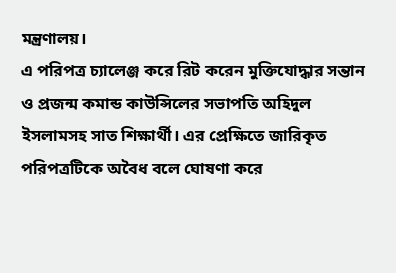মন্ত্রণালয়।
এ পরিপত্র চ্যালেঞ্জ করে রিট করেন মুক্তিযোদ্ধার সন্তান ও প্রজন্ম কমান্ড কাউন্সিলের সভাপতি অহিদুল ইসলামসহ সাত শিক্ষার্থী। এর প্রেক্ষিতে জারিকৃত পরিপত্রটিকে অবৈধ বলে ঘোষণা করে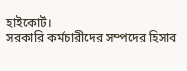হাইকোর্ট।
সরকারি কর্মচারীদের সম্পদের হিসাব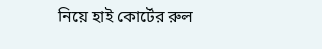নিয়ে হাই কোর্টের রুল